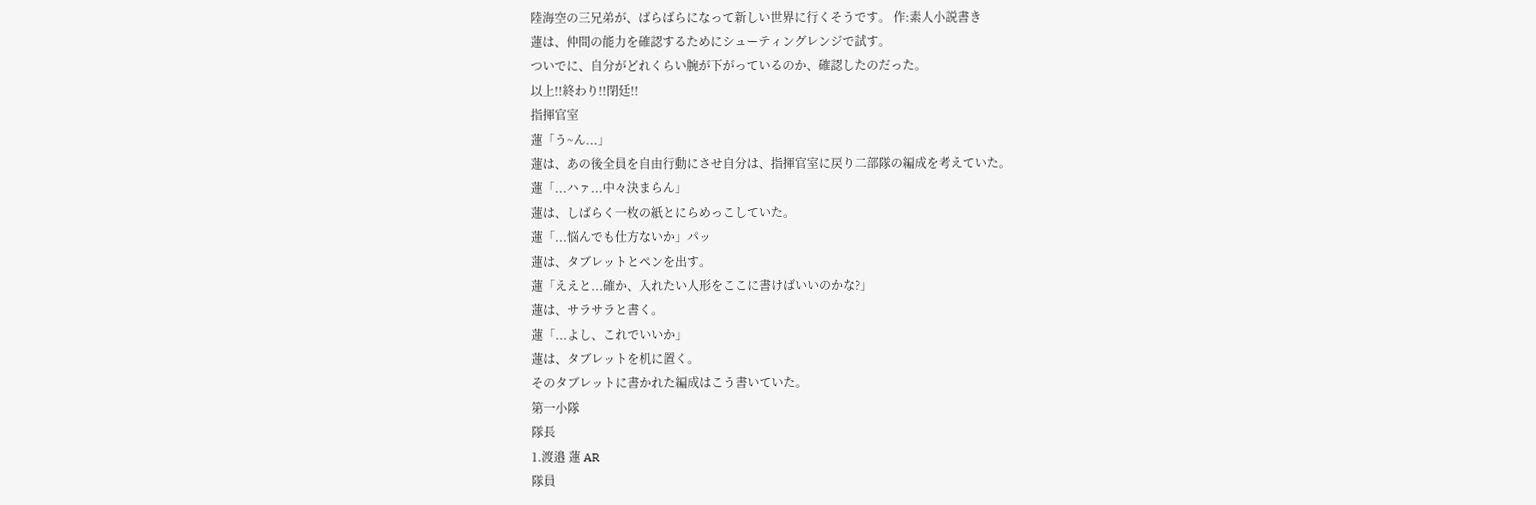陸海空の三兄弟が、ばらばらになって新しい世界に行くそうです。 作:素人小説書き
蓮は、仲間の能力を確認するためにシューティングレンジで試す。
ついでに、自分がどれくらい腕が下がっているのか、確認したのだった。
以上!!終わり!!閉廷!!
指揮官室
蓮「う~ん...」
蓮は、あの後全員を自由行動にさせ自分は、指揮官室に戻り二部隊の編成を考えていた。
蓮「...ハァ...中々決まらん」
蓮は、しばらく一枚の紙とにらめっこしていた。
蓮「...悩んでも仕方ないか」パッ
蓮は、タブレットとペンを出す。
蓮「ええと...確か、入れたい人形をここに書けばいいのかな?」
蓮は、サラサラと書く。
蓮「...よし、これでいいか」
蓮は、タブレットを机に置く。
そのタブレットに書かれた編成はこう書いていた。
第一小隊
隊長
1.渡邉 蓮 AR
隊員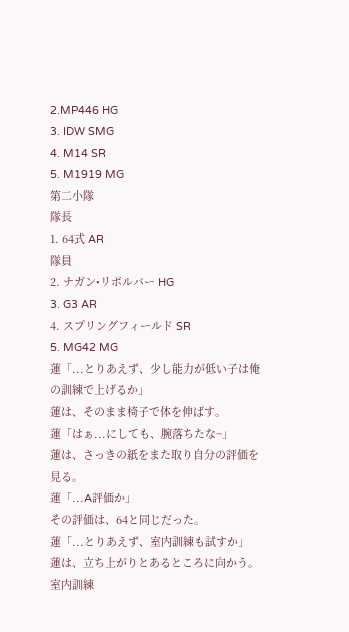2.MP446 HG
3. IDW SMG
4. M14 SR
5. M1919 MG
第二小隊
隊長
1. 64式 AR
隊員
2. ナガン•リボルバー HG
3. G3 AR
4. スプリングフィールド SR
5. MG42 MG
蓮「...とりあえず、少し能力が低い子は俺の訓練で上げるか」
蓮は、そのまま椅子で体を伸ばす。
蓮「はぁ...にしても、腕落ちたな~」
蓮は、さっきの紙をまた取り自分の評価を見る。
蓮「...A評価か」
その評価は、64と同じだった。
蓮「...とりあえず、室内訓練も試すか」
蓮は、立ち上がりとあるところに向かう。
室内訓練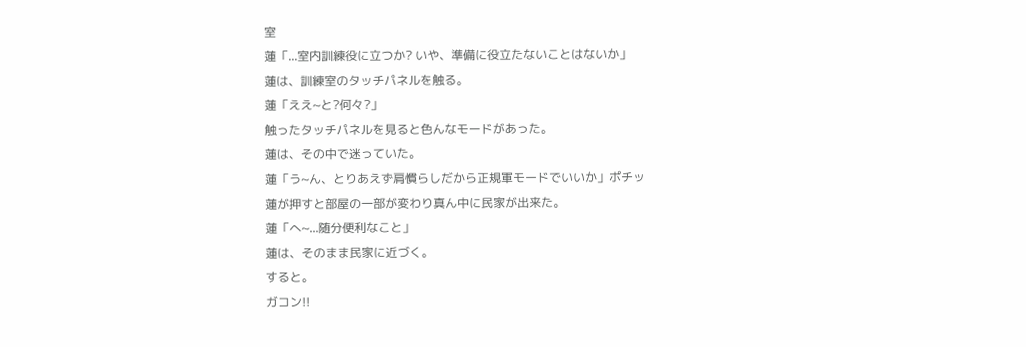室
蓮「...室内訓練役に立つか? いや、準備に役立たないことはないか」
蓮は、訓練室のタッチパネルを触る。
蓮「ええ~と?何々?」
触ったタッチパネルを見ると色んなモードがあった。
蓮は、その中で迷っていた。
蓮「う~ん、とりあえず肩慣らしだから正規軍モードでいいか」ポチッ
蓮が押すと部屋の一部が変わり真ん中に民家が出来た。
蓮「へ~...随分便利なこと」
蓮は、そのまま民家に近づく。
すると。
ガコン!!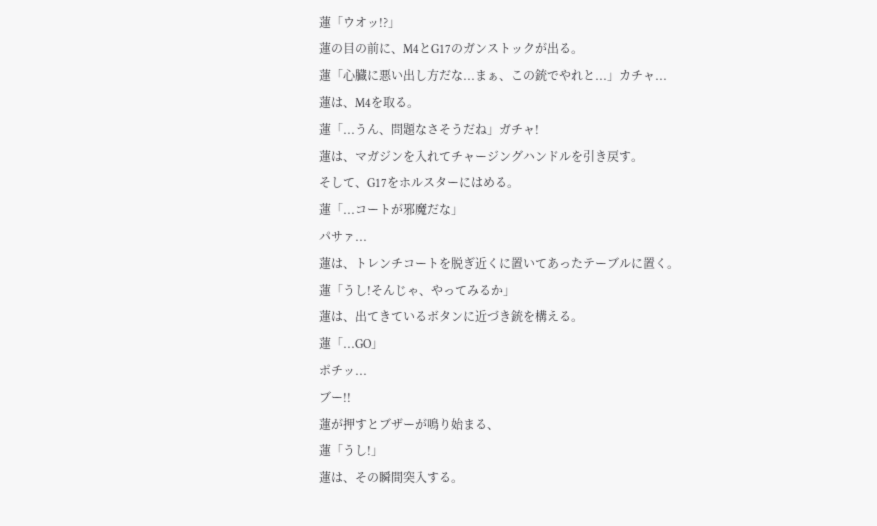蓮「ウオッ!?」
蓮の目の前に、M4とG17のガンストックが出る。
蓮「心臓に悪い出し方だな...まぁ、この銃でやれと...」カチャ...
蓮は、M4を取る。
蓮「...うん、問題なさそうだね」ガチャ!
蓮は、マガジンを入れてチャージングハンドルを引き戻す。
そして、G17をホルスターにはめる。
蓮「...コートが邪魔だな」
パサァ...
蓮は、トレンチコートを脱ぎ近くに置いてあったテーブルに置く。
蓮「うし!そんじゃ、やってみるか」
蓮は、出てきているボタンに近づき銃を構える。
蓮「...GO」
ポチッ...
ブー!!
蓮が押すとブザーが鳴り始まる、
蓮「うし!」
蓮は、その瞬間突入する。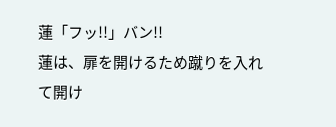蓮「フッ!!」バン!!
蓮は、扉を開けるため蹴りを入れて開け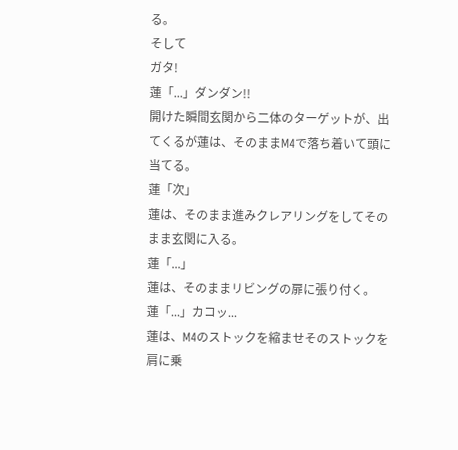る。
そして
ガタ!
蓮「...」ダンダン!!
開けた瞬間玄関から二体のターゲットが、出てくるが蓮は、そのままM4で落ち着いて頭に当てる。
蓮「次」
蓮は、そのまま進みクレアリングをしてそのまま玄関に入る。
蓮「...」
蓮は、そのままリビングの扉に張り付く。
蓮「...」カコッ...
蓮は、M4のストックを縮ませそのストックを肩に乗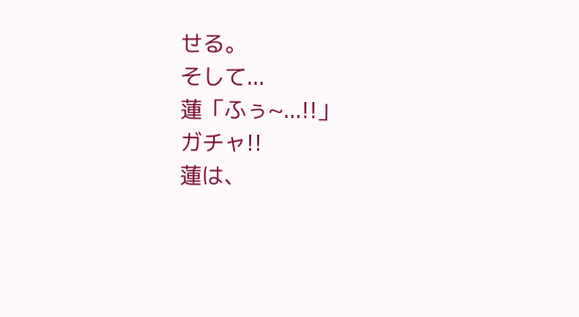せる。
そして...
蓮「ふぅ~...!!」
ガチャ!!
蓮は、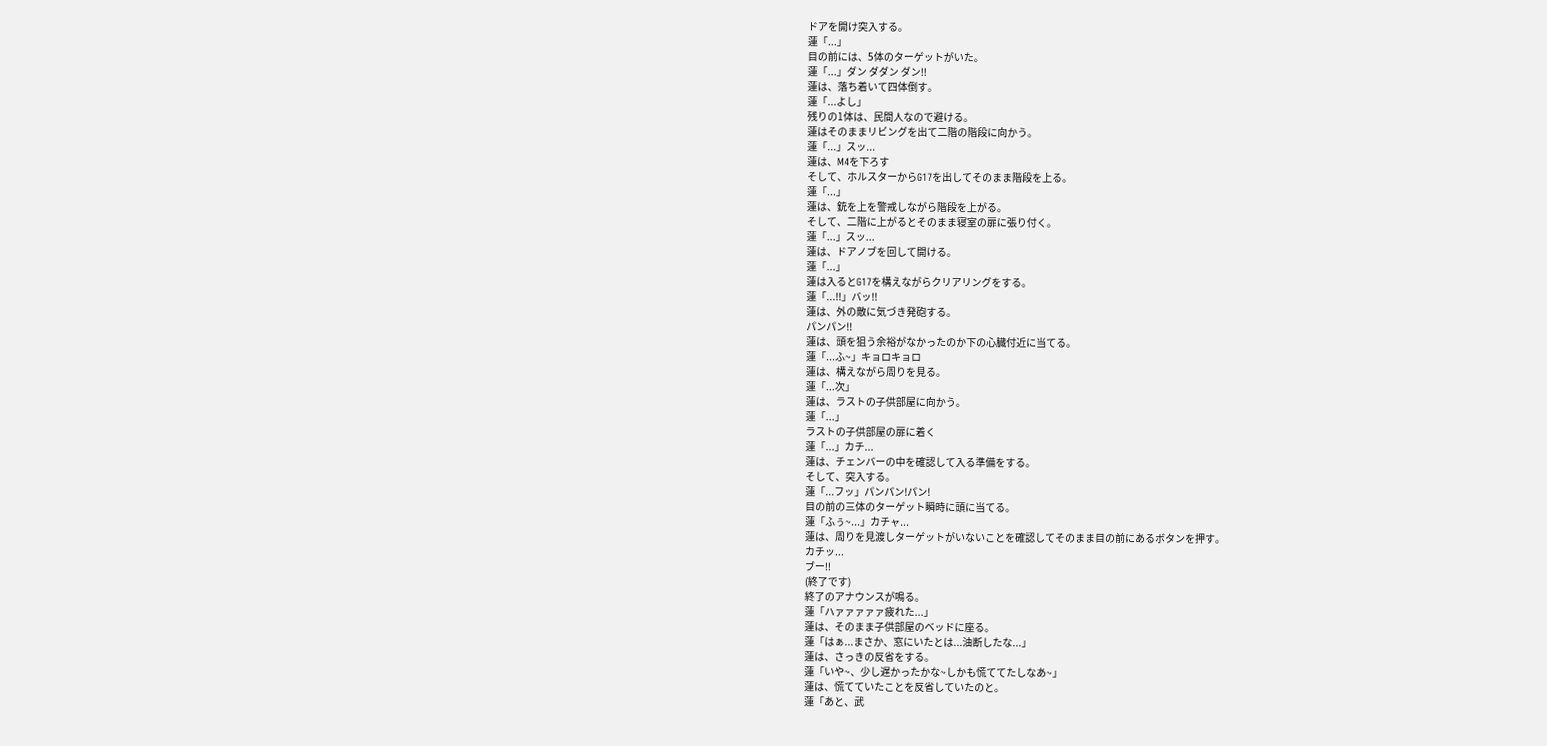ドアを開け突入する。
蓮「...」
目の前には、5体のターゲットがいた。
蓮「...」ダン ダダン ダン!!
蓮は、落ち着いて四体倒す。
蓮「...よし」
残りの1体は、民間人なので避ける。
蓮はそのままリビングを出て二階の階段に向かう。
蓮「...」スッ...
蓮は、M4を下ろす
そして、ホルスターからG17を出してそのまま階段を上る。
蓮「...」
蓮は、銃を上を警戒しながら階段を上がる。
そして、二階に上がるとそのまま寝室の扉に張り付く。
蓮「...」スッ...
蓮は、ドアノブを回して開ける。
蓮「...」
蓮は入るとG17を構えながらクリアリングをする。
蓮「...!!」バッ!!
蓮は、外の敵に気づき発砲する。
パンパン!!
蓮は、頭を狙う余裕がなかったのか下の心臓付近に当てる。
蓮「...ふ~」キョロキョロ
蓮は、構えながら周りを見る。
蓮「...次」
蓮は、ラストの子供部屋に向かう。
蓮「...」
ラストの子供部屋の扉に着く
蓮「...」カチ...
蓮は、チェンバーの中を確認して入る準備をする。
そして、突入する。
蓮「...フッ」パンパン!パン!
目の前の三体のターゲット瞬時に頭に当てる。
蓮「ふぅ~...」カチャ...
蓮は、周りを見渡しターゲットがいないことを確認してそのまま目の前にあるボタンを押す。
カチッ...
ブー!!
(終了です)
終了のアナウンスが鳴る。
蓮「ハァァァァァ疲れた...」
蓮は、そのまま子供部屋のベッドに座る。
蓮「はぁ...まさか、窓にいたとは...油断したな...」
蓮は、さっきの反省をする。
蓮「いや~、少し遅かったかな~しかも慌ててたしなあ~」
蓮は、慌てていたことを反省していたのと。
蓮「あと、武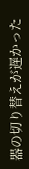器の切り替えが遅かった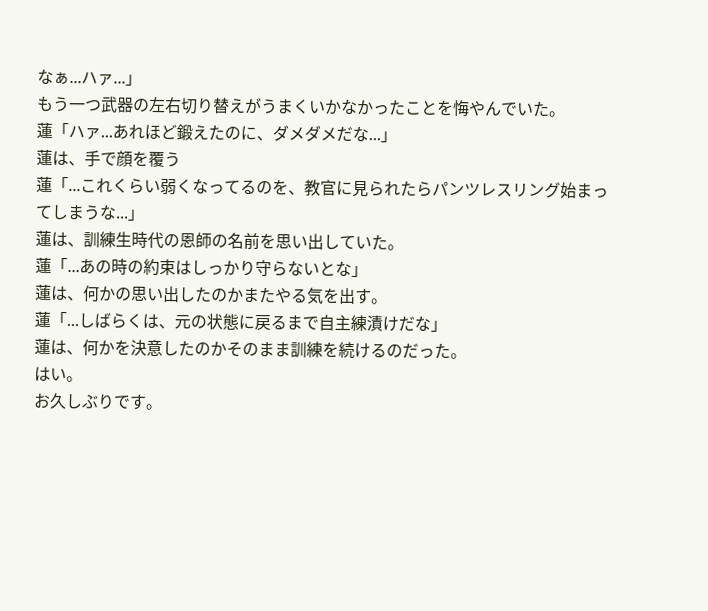なぁ...ハァ...」
もう一つ武器の左右切り替えがうまくいかなかったことを悔やんでいた。
蓮「ハァ...あれほど鍛えたのに、ダメダメだな...」
蓮は、手で顔を覆う
蓮「...これくらい弱くなってるのを、教官に見られたらパンツレスリング始まってしまうな...」
蓮は、訓練生時代の恩師の名前を思い出していた。
蓮「...あの時の約束はしっかり守らないとな」
蓮は、何かの思い出したのかまたやる気を出す。
蓮「...しばらくは、元の状態に戻るまで自主練漬けだな」
蓮は、何かを決意したのかそのまま訓練を続けるのだった。
はい。
お久しぶりです。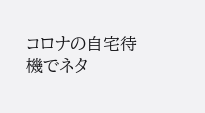コロナの自宅待機でネタ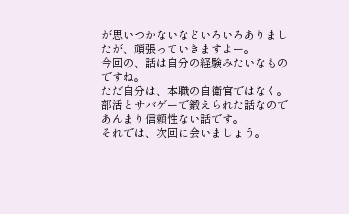が思いつかないなどいろいろありましたが、頑張っていきますよー。
今回の、話は自分の経験みたいなものですね。
ただ自分は、本職の自衛官ではなく。
部活とサバゲーで鍛えられた話なのであんまり信頼性ない話です。
それでは、次回に会いましょう。